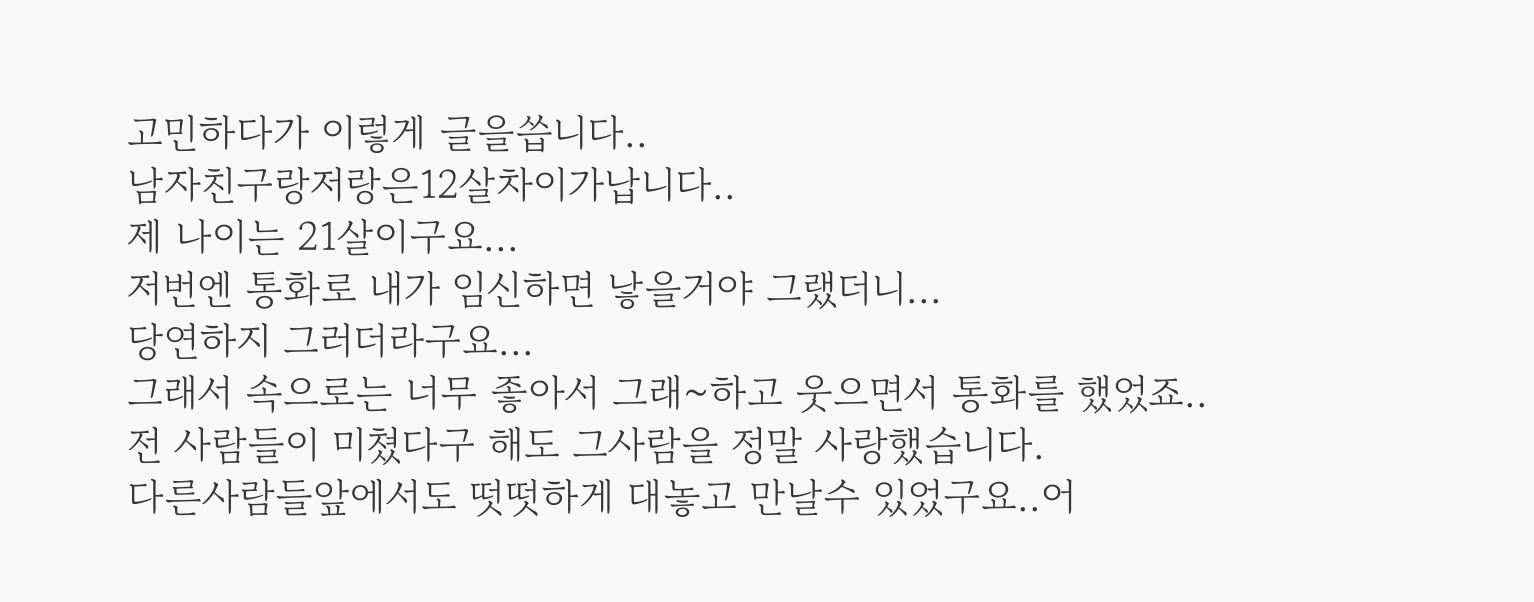고민하다가 이렇게 글을씁니다..
남자친구랑저랑은12살차이가납니다..
제 나이는 21살이구요...
저번엔 통화로 내가 임신하면 낳을거야 그랬더니...
당연하지 그러더라구요...
그래서 속으로는 너무 좋아서 그래~하고 웃으면서 통화를 했었죠..
전 사람들이 미쳤다구 해도 그사람을 정말 사랑했습니다.
다른사람들앞에서도 떳떳하게 대놓고 만날수 있었구요..어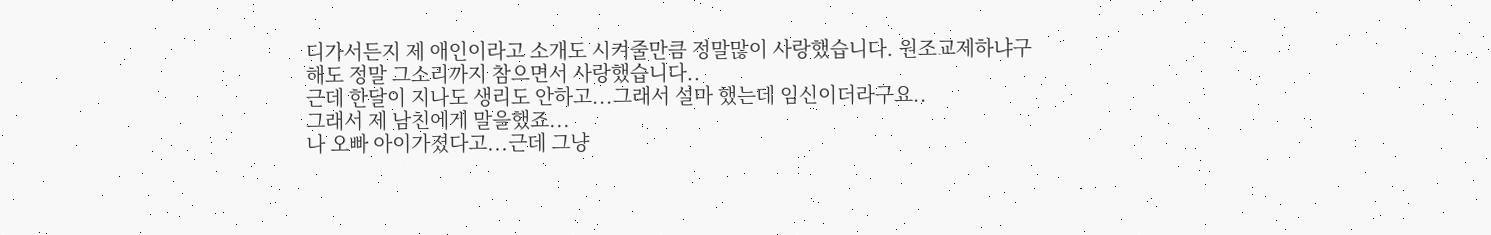디가서든지 제 애인이라고 소개도 시켜줄만큼 정말많이 사랑했습니다. 원조교제하냐구해도 정말 그소리까지 참으면서 사랑했습니다..
근데 한달이 지나도 생리도 안하고...그래서 설마 했는데 임신이더라구요..
그래서 제 남친에게 말을했죠...
나 오빠 아이가졌다고...근데 그냥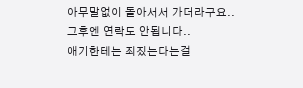아무말없이 돌아서서 가더라구요..
그후엔 연락도 안됩니다..
애기한테는 죄짔는다는걸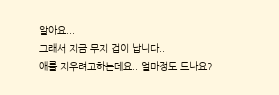알아요...
그래서 지금 무지 겁이 납니다..
애를 지우려고하는데요.. 얼마정도 드나요?